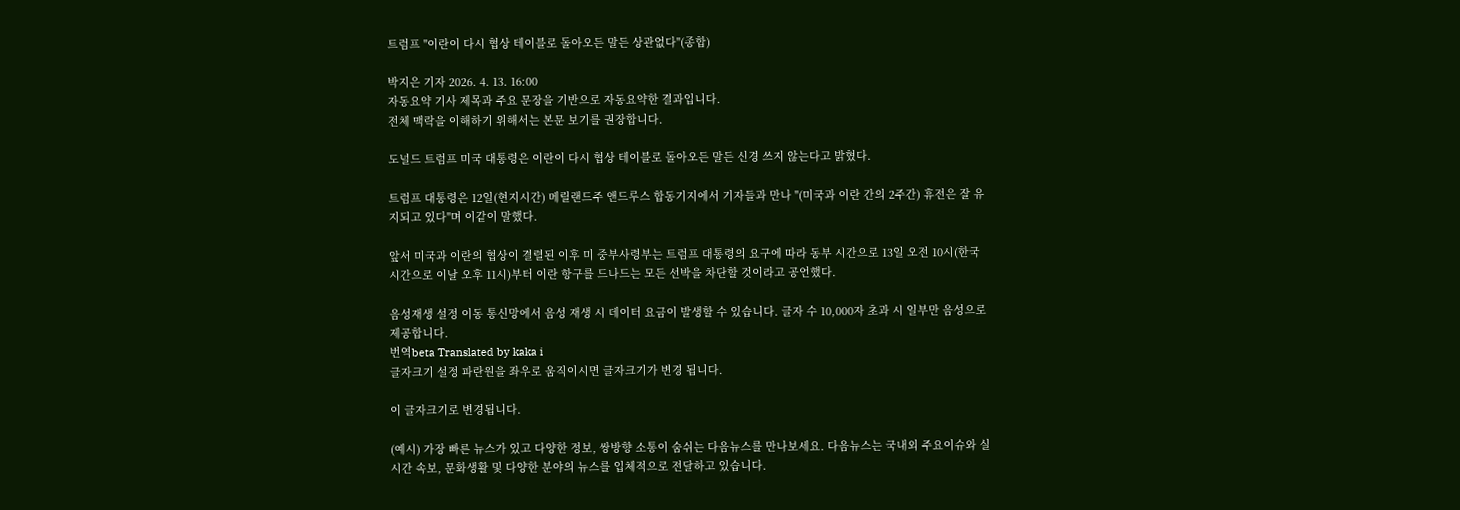트럼프 "이란이 다시 협상 테이블로 돌아오든 말든 상관없다"(종합)

박지은 기자 2026. 4. 13. 16:00
자동요약 기사 제목과 주요 문장을 기반으로 자동요약한 결과입니다.
전체 맥락을 이해하기 위해서는 본문 보기를 권장합니다.

도널드 트럼프 미국 대통령은 이란이 다시 협상 테이블로 돌아오든 말든 신경 쓰지 않는다고 밝혔다.

트럼프 대통령은 12일(현지시간) 메릴랜드주 앤드루스 합동기지에서 기자들과 만나 "(미국과 이란 간의 2주간) 휴전은 잘 유지되고 있다"며 이같이 말했다.

앞서 미국과 이란의 협상이 결렬된 이후 미 중부사령부는 트럼프 대통령의 요구에 따라 동부 시간으로 13일 오전 10시(한국시간으로 이날 오후 11시)부터 이란 항구를 드나드는 모든 선박을 차단할 것이라고 공언했다.

음성재생 설정 이동 통신망에서 음성 재생 시 데이터 요금이 발생할 수 있습니다. 글자 수 10,000자 초과 시 일부만 음성으로 제공합니다.
번역beta Translated by kaka i
글자크기 설정 파란원을 좌우로 움직이시면 글자크기가 변경 됩니다.

이 글자크기로 변경됩니다.

(예시) 가장 빠른 뉴스가 있고 다양한 정보, 쌍방향 소통이 숨쉬는 다음뉴스를 만나보세요. 다음뉴스는 국내외 주요이슈와 실시간 속보, 문화생활 및 다양한 분야의 뉴스를 입체적으로 전달하고 있습니다.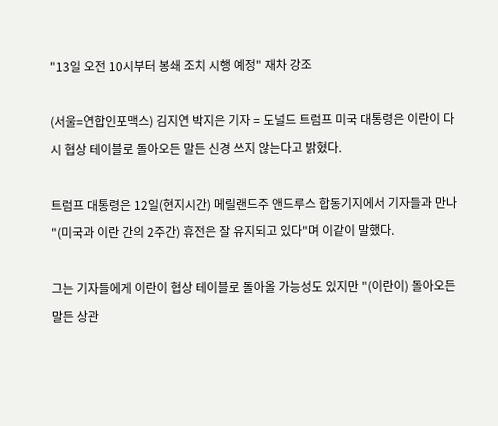"13일 오전 10시부터 봉쇄 조치 시행 예정" 재차 강조

(서울=연합인포맥스) 김지연 박지은 기자 = 도널드 트럼프 미국 대통령은 이란이 다시 협상 테이블로 돌아오든 말든 신경 쓰지 않는다고 밝혔다.

트럼프 대통령은 12일(현지시간) 메릴랜드주 앤드루스 합동기지에서 기자들과 만나 "(미국과 이란 간의 2주간) 휴전은 잘 유지되고 있다"며 이같이 말했다.

그는 기자들에게 이란이 협상 테이블로 돌아올 가능성도 있지만 "(이란이) 돌아오든 말든 상관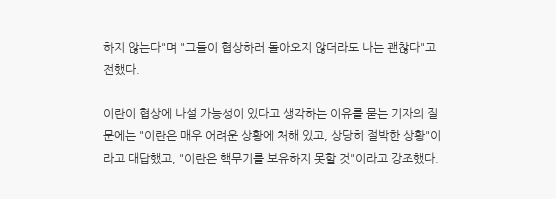하지 않는다"며 "그들이 협상하러 돌아오지 않더라도 나는 괜찮다"고 전했다.

이란이 협상에 나설 가능성이 있다고 생각하는 이유를 묻는 기자의 질문에는 "이란은 매우 어려운 상황에 처해 있고, 상당히 절박한 상황"이라고 대답했고, "이란은 핵무기를 보유하지 못할 것"이라고 강조했다.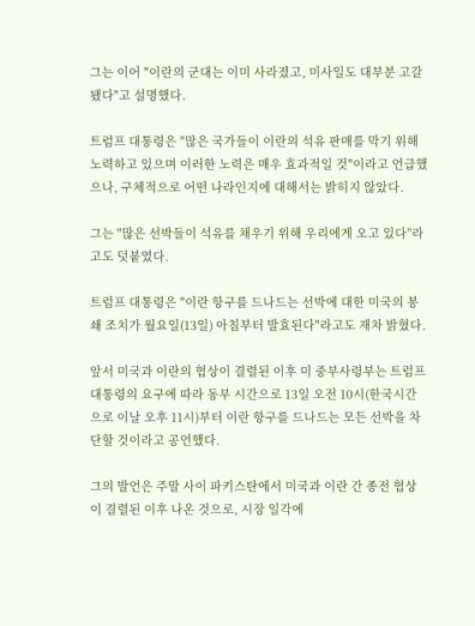그는 이어 "이란의 군대는 이미 사라졌고, 미사일도 대부분 고갈됐다"고 설명했다.

트럼프 대통령은 "많은 국가들이 이란의 석유 판매를 막기 위해 노력하고 있으며 이러한 노력은 매우 효과적일 것"이라고 언급했으나, 구체적으로 어떤 나라인지에 대해서는 밝히지 않았다.

그는 "많은 선박들이 석유를 채우기 위해 우리에게 오고 있다"라고도 덧붙였다.

트럼프 대통령은 "이란 항구를 드나드는 선박에 대한 미국의 봉쇄 조치가 월요일(13일) 아침부터 발효된다"라고도 재차 밝혔다.

앞서 미국과 이란의 협상이 결렬된 이후 미 중부사령부는 트럼프 대통령의 요구에 따라 동부 시간으로 13일 오전 10시(한국시간으로 이날 오후 11시)부터 이란 항구를 드나드는 모든 선박을 차단할 것이라고 공언했다.

그의 발언은 주말 사이 파키스탄에서 미국과 이란 간 종전 협상이 결렬된 이후 나온 것으로, 시장 일각에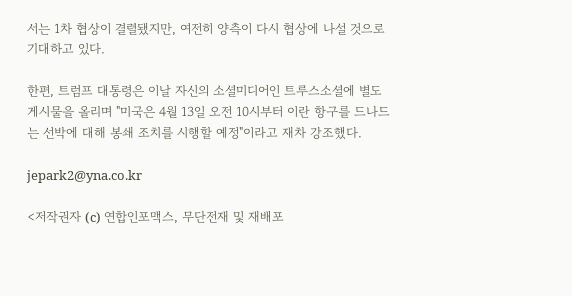서는 1차 협상이 결렬됐지만, 여전히 양측이 다시 협상에 나설 것으로 기대하고 있다.

한편, 트럼프 대통령은 이날 자신의 소셜미디어인 트루스소셜에 별도 게시물을 올리며 "미국은 4월 13일 오전 10시부터 이란 항구를 드나드는 선박에 대해 봉쇄 조치를 시행할 예정"이라고 재차 강조했다.

jepark2@yna.co.kr

<저작권자 (c) 연합인포맥스, 무단전재 및 재배포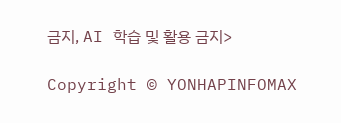금지, AI 학습 및 활용 금지>

Copyright © YONHAPINFOMAX